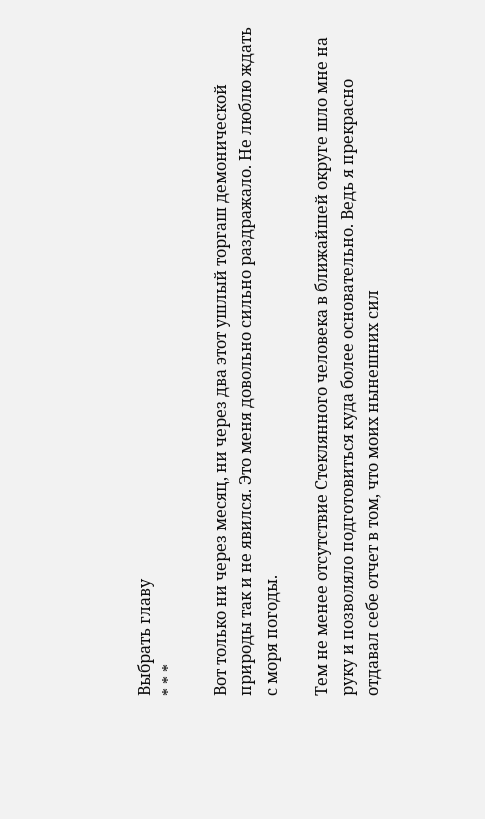Выбрать главу
* * *

Вот только ни через месяц, ни через два этот ушлый торгаш демонической природы так и не явился. Это меня довольно сильно раздражало. Не люблю ждать с моря погоды.

Тем не менее отсутствие Стеклянного человека в ближайшей округе шло мне на руку и позволяло подготовиться куда более основательно. Ведь я прекрасно отдавал себе отчет в том, что моих нынешних сил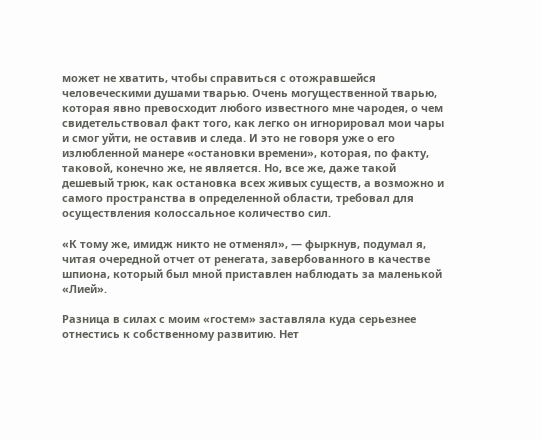может не хватить, чтобы справиться с отожравшейся человеческими душами тварью. Очень могущественной тварью, которая явно превосходит любого известного мне чародея, о чем свидетельствовал факт того, как легко он игнорировал мои чары и смог уйти, не оставив и следа. И это не говоря уже о его излюбленной манере «остановки времени», которая, по факту, таковой, конечно же, не является. Но, все же, даже такой дешевый трюк, как остановка всех живых существ, а возможно и самого пространства в определенной области, требовал для осуществления колоссальное количество сил.

«К тому же, имидж никто не отменял», — фыркнув, подумал я, читая очередной отчет от ренегата, завербованного в качестве шпиона, который был мной приставлен наблюдать за маленькой «Лией».

Разница в силах с моим «гостем» заставляла куда серьезнее отнестись к собственному развитию. Нет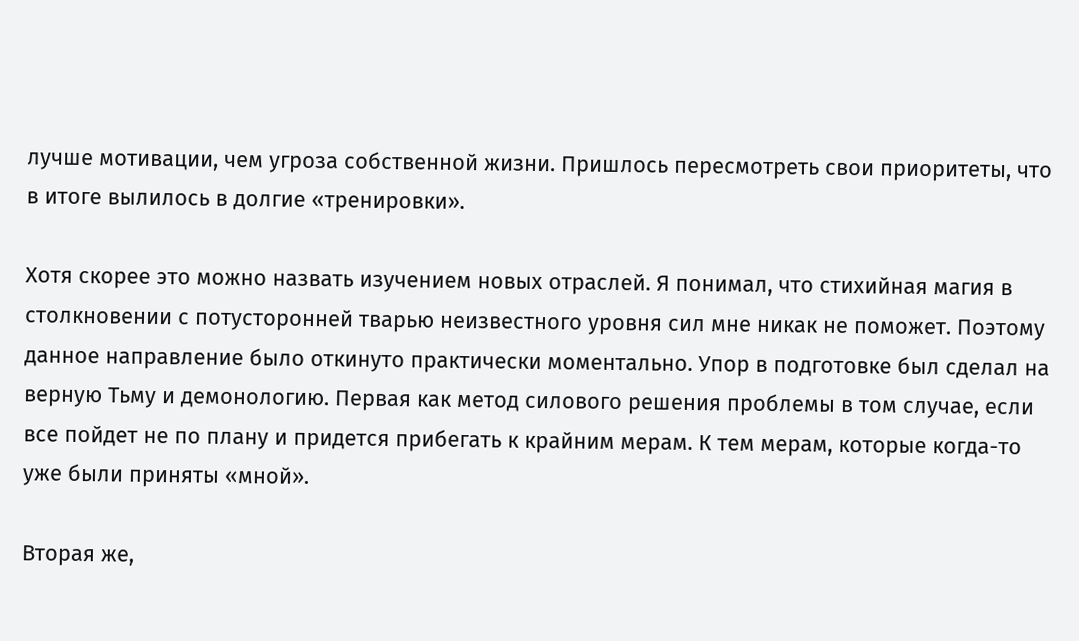лучше мотивации, чем угроза собственной жизни. Пришлось пересмотреть свои приоритеты, что в итоге вылилось в долгие «тренировки».

Хотя скорее это можно назвать изучением новых отраслей. Я понимал, что стихийная магия в столкновении с потусторонней тварью неизвестного уровня сил мне никак не поможет. Поэтому данное направление было откинуто практически моментально. Упор в подготовке был сделал на верную Тьму и демонологию. Первая как метод силового решения проблемы в том случае, если все пойдет не по плану и придется прибегать к крайним мерам. К тем мерам, которые когда-то уже были приняты «мной».

Вторая же,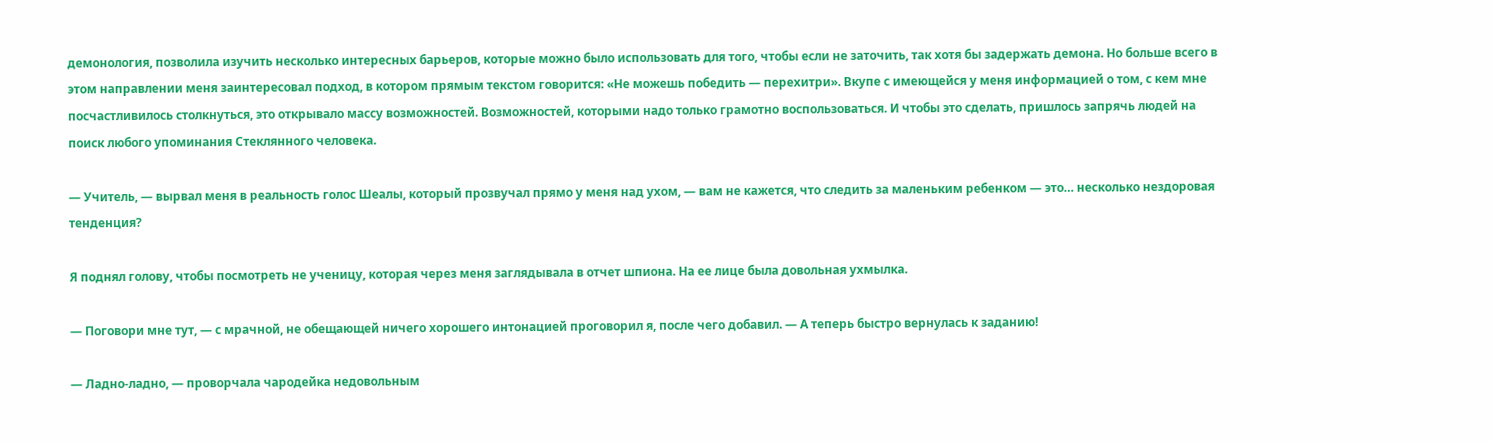демонология, позволила изучить несколько интересных барьеров, которые можно было использовать для того, чтобы если не заточить, так хотя бы задержать демона. Но больше всего в этом направлении меня заинтересовал подход, в котором прямым текстом говорится: «Не можешь победить — перехитри». Вкупе с имеющейся у меня информацией о том, с кем мне посчастливилось столкнуться, это открывало массу возможностей. Возможностей, которыми надо только грамотно воспользоваться. И чтобы это сделать, пришлось запрячь людей на поиск любого упоминания Стеклянного человека.

— Учитель, — вырвал меня в реальность голос Шеалы, который прозвучал прямо у меня над ухом, — вам не кажется, что следить за маленьким ребенком — это… несколько нездоровая тенденция?

Я поднял голову, чтобы посмотреть не ученицу, которая через меня заглядывала в отчет шпиона. На ее лице была довольная ухмылка.

— Поговори мне тут, — с мрачной, не обещающей ничего хорошего интонацией проговорил я, после чего добавил. — А теперь быстро вернулась к заданию!

— Ладно-ладно, — проворчала чародейка недовольным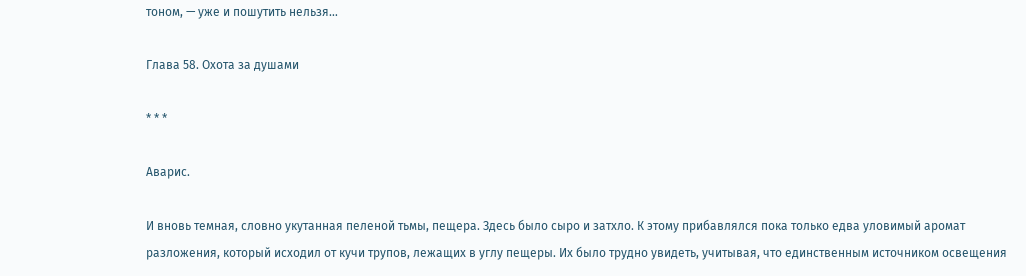тоном, — уже и пошутить нельзя…

Глава 58. Охота за душами

* * *

Аварис.

И вновь темная, словно укутанная пеленой тьмы, пещера. Здесь было сыро и затхло. К этому прибавлялся пока только едва уловимый аромат разложения, который исходил от кучи трупов, лежащих в углу пещеры. Их было трудно увидеть, учитывая, что единственным источником освещения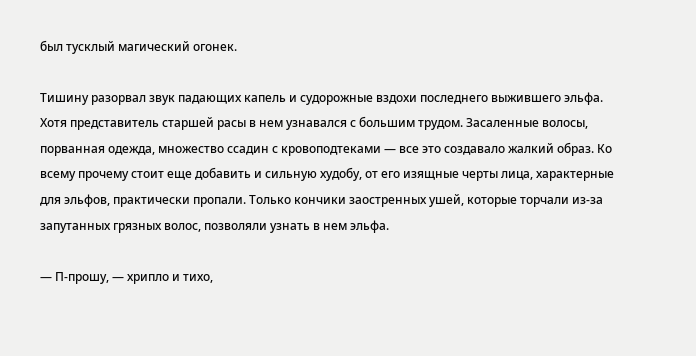был тусклый магический огонек.

Тишину разорвал звук падающих капель и судорожные вздохи последнего выжившего эльфа. Хотя представитель старшей расы в нем узнавался с большим трудом. Засаленные волосы, порванная одежда, множество ссадин с кровоподтеками — все это создавало жалкий образ. Ко всему прочему стоит еще добавить и сильную худобу, от его изящные черты лица, характерные для эльфов, практически пропали. Только кончики заостренных ушей, которые торчали из-за запутанных грязных волос, позволяли узнать в нем эльфа.

— П-прошу, — хрипло и тихо,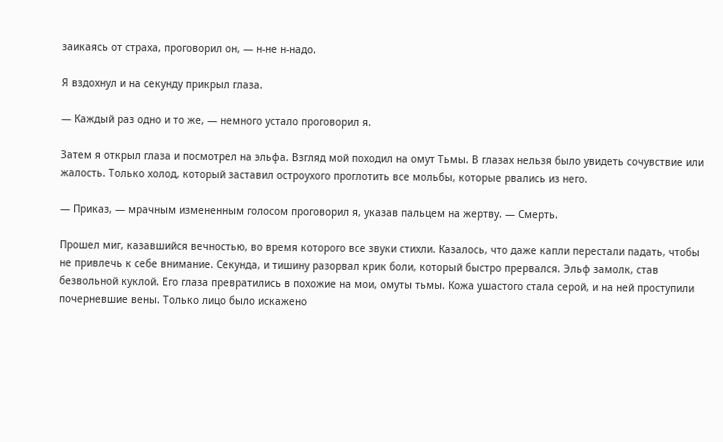заикаясь от страха, проговорил он, — н-не н-надо.

Я вздохнул и на секунду прикрыл глаза.

— Каждый раз одно и то же, — немного устало проговорил я.

Затем я открыл глаза и посмотрел на эльфа. Взгляд мой походил на омут Тьмы. В глазах нельзя было увидеть сочувствие или жалость. Только холод, который заставил остроухого проглотить все мольбы, которые рвались из него.

— Приказ, — мрачным измененным голосом проговорил я, указав пальцем на жертву. — Смерть.

Прошел миг, казавшийся вечностью, во время которого все звуки стихли. Казалось, что даже капли перестали падать, чтобы не привлечь к себе внимание. Секунда, и тишину разорвал крик боли, который быстро прервался. Эльф замолк, став безвольной куклой. Его глаза превратились в похожие на мои, омуты тьмы. Кожа ушастого стала серой, и на ней проступили почерневшие вены. Только лицо было искажено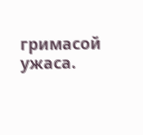гримасой ужаса.